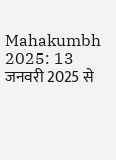Mahakumbh 2025: 13 जनवरी 2025 से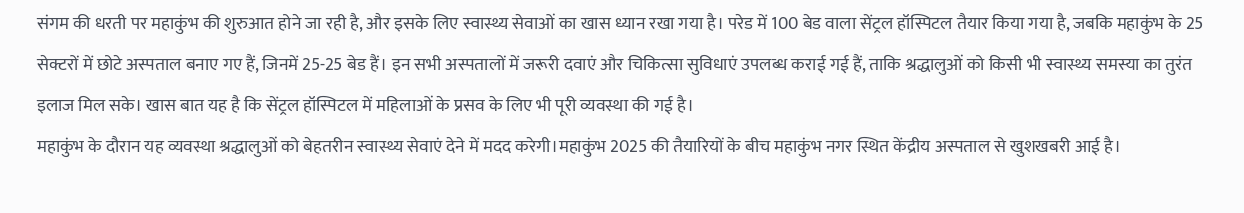संगम की धरती पर महाकुंभ की शुरुआत होने जा रही है, और इसके लिए स्वास्थ्य सेवाओं का खास ध्यान रखा गया है। परेड में 100 बेड वाला सेंट्रल हॉस्पिटल तैयार किया गया है, जबकि महाकुंभ के 25 सेक्टरों में छोटे अस्पताल बनाए गए हैं, जिनमें 25-25 बेड हैं। इन सभी अस्पतालों में जरूरी दवाएं और चिकित्सा सुविधाएं उपलब्ध कराई गई हैं, ताकि श्रद्धालुओं को किसी भी स्वास्थ्य समस्या का तुरंत इलाज मिल सके। खास बात यह है कि सेंट्रल हॉस्पिटल में महिलाओं के प्रसव के लिए भी पूरी व्यवस्था की गई है।
महाकुंभ के दौरान यह व्यवस्था श्रद्धालुओं को बेहतरीन स्वास्थ्य सेवाएं देने में मदद करेगी।महाकुंभ 2025 की तैयारियों के बीच महाकुंभ नगर स्थित केंद्रीय अस्पताल से खुशखबरी आई है।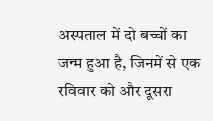अस्पताल में दो बच्चों का जन्म हुआ है, जिनमें से एक रविवार को और दूसरा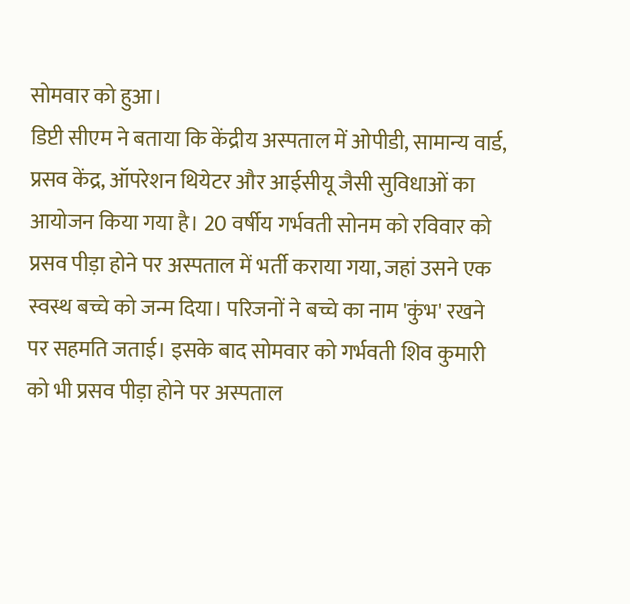सोमवार को हुआ।
डिप्टी सीएम ने बताया कि केंद्रीय अस्पताल में ओपीडी, सामान्य वार्ड, प्रसव केंद्र, ऑपरेशन थियेटर और आईसीयू जैसी सुविधाओं का आयोजन किया गया है। 20 वर्षीय गर्भवती सोनम को रविवार को प्रसव पीड़ा होने पर अस्पताल में भर्ती कराया गया, जहां उसने एक स्वस्थ बच्चे को जन्म दिया। परिजनों ने बच्चे का नाम 'कुंभ' रखने पर सहमति जताई। इसके बाद सोमवार को गर्भवती शिव कुमारी को भी प्रसव पीड़ा होने पर अस्पताल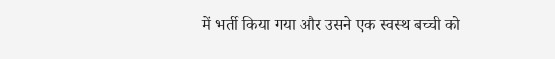में भर्ती किया गया और उसने एक स्वस्थ बच्ची को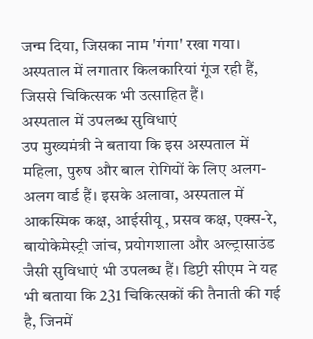जन्म दिया, जिसका नाम 'गंगा' रखा गया। अस्पताल में लगातार किलकारियां गूंज रही हैं, जिससे चिकित्सक भी उत्साहित हैं।
अस्पताल में उपलब्ध सुविधाएं
उप मुख्यमंत्री ने बताया कि इस अस्पताल में महिला, पुरुष और बाल रोगियों के लिए अलग-अलग वार्ड हैं। इसके अलावा, अस्पताल में आकस्मिक कक्ष, आईसीयू, प्रसव कक्ष, एक्स-रे, बायोकेमेस्ट्री जांच, प्रयोगशाला और अल्ट्रासाउंड जैसी सुविधाएं भी उपलब्ध हैं। डिप्टी सीएम ने यह भी बताया कि 231 चिकित्सकों की तैनाती की गई है, जिनमें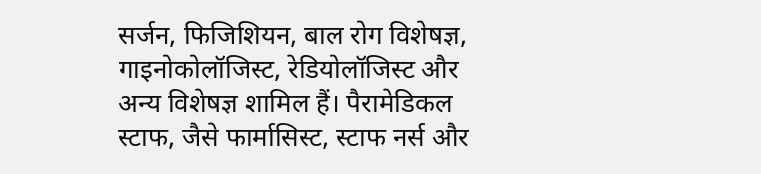सर्जन, फिजिशियन, बाल रोग विशेषज्ञ, गाइनोकोलॉजिस्ट, रेडियोलॉजिस्ट और अन्य विशेषज्ञ शामिल हैं। पैरामेडिकल स्टाफ, जैसे फार्मासिस्ट, स्टाफ नर्स और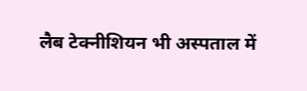लैब टेक्नीशियन भी अस्पताल में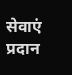सेवाएं प्रदान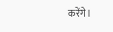करेंगे।